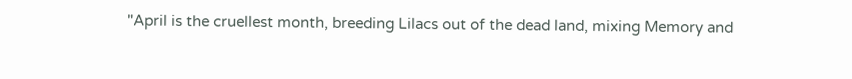"April is the cruellest month, breeding Lilacs out of the dead land, mixing Memory and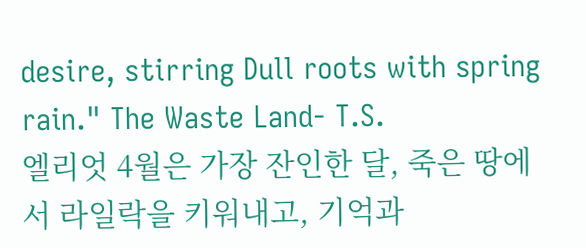desire, stirring Dull roots with spring rain." The Waste Land- T.S.
엘리엇 4월은 가장 잔인한 달, 죽은 땅에서 라일락을 키워내고, 기억과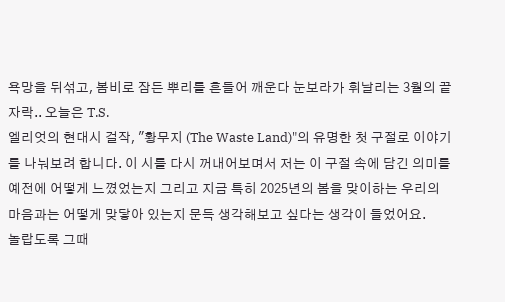욕망을 뒤섞고, 봄비로 잠든 뿌리를 흔들어 깨운다 눈보라가 휘날리는 3월의 끝자락.. 오늘은 T.S.
엘리엇의 현대시 걸작, "황무지 (The Waste Land)"의 유명한 첫 구절로 이야기를 나눠보려 합니다. 이 시를 다시 꺼내어보며서 저는 이 구절 속에 담긴 의미를 예전에 어떻게 느꼈었는지 그리고 지금 특히 2025년의 봄을 맞이하는 우리의 마음과는 어떻게 맞닿아 있는지 문득 생각해보고 싶다는 생각이 들었어요.
놀랍도록 그때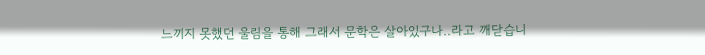느끼지 못했던 울림을 통해 그래서 문학은 살아있구나..라고 깨닫습니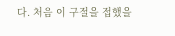다. 처음 이 구절을 접했을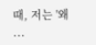때, 저는 '왜 ...